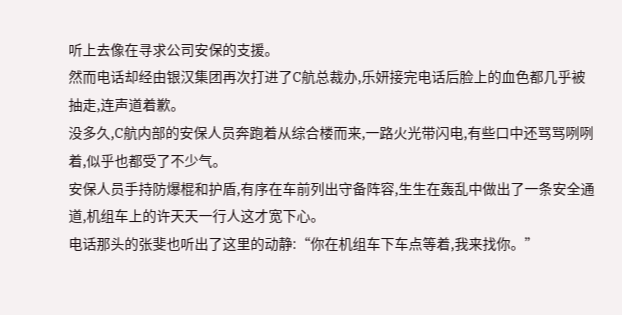听上去像在寻求公司安保的支援。
然而电话却经由银汉集团再次打进了C航总裁办,乐妍接完电话后脸上的血色都几乎被抽走,连声道着歉。
没多久,C航内部的安保人员奔跑着从综合楼而来,一路火光带闪电,有些口中还骂骂咧咧着,似乎也都受了不少气。
安保人员手持防爆棍和护盾,有序在车前列出守备阵容,生生在轰乱中做出了一条安全通道,机组车上的许天天一行人这才宽下心。
电话那头的张斐也听出了这里的动静:“你在机组车下车点等着,我来找你。”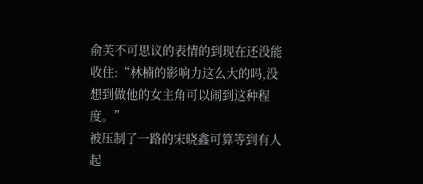俞芙不可思议的表情的到现在还没能收住:“林楠的影响力这么大的吗,没想到做他的女主角可以闹到这种程度。”
被压制了一路的宋晓鑫可算等到有人起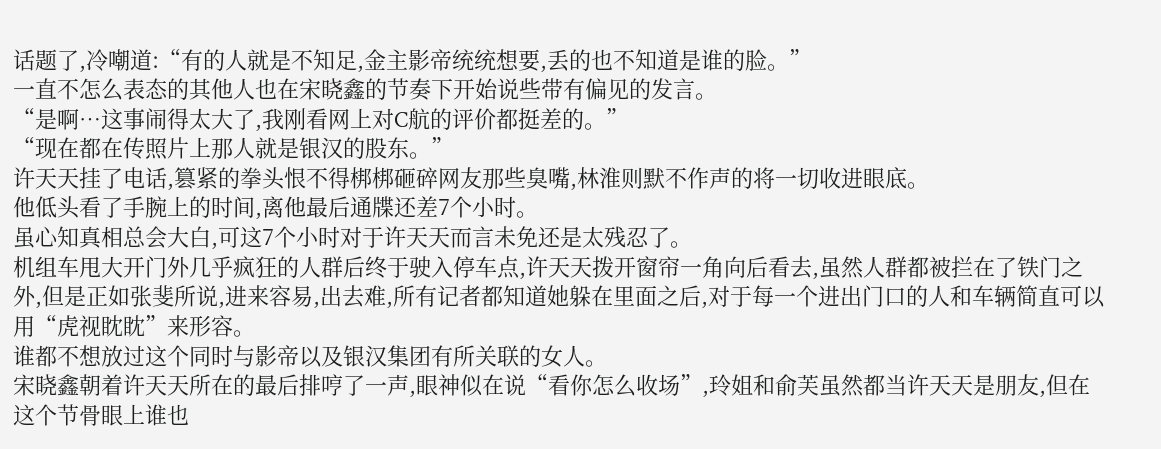话题了,冷嘲道:“有的人就是不知足,金主影帝统统想要,丢的也不知道是谁的脸。”
一直不怎么表态的其他人也在宋晓鑫的节奏下开始说些带有偏见的发言。
“是啊…这事闹得太大了,我刚看网上对C航的评价都挺差的。”
“现在都在传照片上那人就是银汉的股东。”
许天天挂了电话,篡紧的拳头恨不得梆梆砸碎网友那些臭嘴,林淮则默不作声的将一切收进眼底。
他低头看了手腕上的时间,离他最后通牒还差7个小时。
虽心知真相总会大白,可这7个小时对于许天天而言未免还是太残忍了。
机组车甩大开门外几乎疯狂的人群后终于驶入停车点,许天天拨开窗帘一角向后看去,虽然人群都被拦在了铁门之外,但是正如张斐所说,进来容易,出去难,所有记者都知道她躲在里面之后,对于每一个进出门口的人和车辆简直可以用“虎视眈眈”来形容。
谁都不想放过这个同时与影帝以及银汉集团有所关联的女人。
宋晓鑫朝着许天天所在的最后排哼了一声,眼神似在说“看你怎么收场”,玲姐和俞芙虽然都当许天天是朋友,但在这个节骨眼上谁也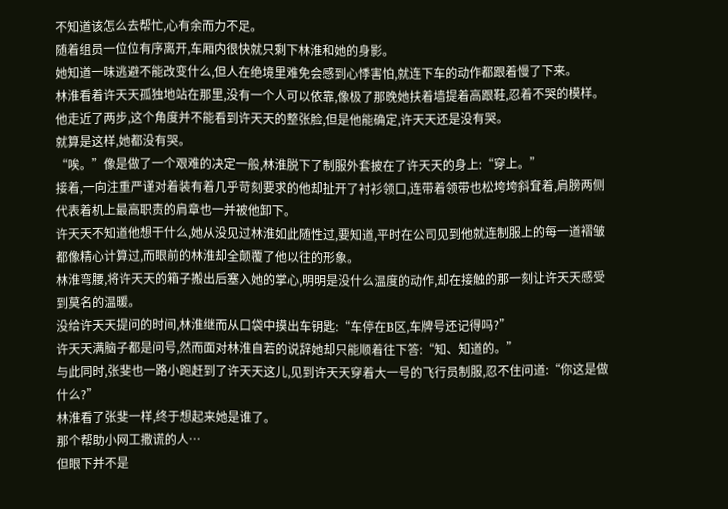不知道该怎么去帮忙,心有余而力不足。
随着组员一位位有序离开,车厢内很快就只剩下林淮和她的身影。
她知道一味逃避不能改变什么,但人在绝境里难免会感到心悸害怕,就连下车的动作都跟着慢了下来。
林淮看着许天天孤独地站在那里,没有一个人可以依靠,像极了那晚她扶着墙提着高跟鞋,忍着不哭的模样。
他走近了两步,这个角度并不能看到许天天的整张脸,但是他能确定,许天天还是没有哭。
就算是这样,她都没有哭。
“唉。”像是做了一个艰难的决定一般,林淮脱下了制服外套披在了许天天的身上:“穿上。”
接着,一向注重严谨对着装有着几乎苛刻要求的他却扯开了衬衫领口,连带着领带也松垮垮斜耷着,肩膀两侧代表着机上最高职责的肩章也一并被他卸下。
许天天不知道他想干什么,她从没见过林淮如此随性过,要知道,平时在公司见到他就连制服上的每一道褶皱都像精心计算过,而眼前的林淮却全颠覆了他以往的形象。
林淮弯腰,将许天天的箱子搬出后塞入她的掌心,明明是没什么温度的动作,却在接触的那一刻让许天天感受到莫名的温暖。
没给许天天提问的时间,林淮继而从口袋中摸出车钥匙:“车停在B区,车牌号还记得吗?”
许天天满脑子都是问号,然而面对林淮自若的说辞她却只能顺着往下答:“知、知道的。”
与此同时,张斐也一路小跑赶到了许天天这儿,见到许天天穿着大一号的飞行员制服,忍不住问道:“你这是做什么?”
林淮看了张斐一样,终于想起来她是谁了。
那个帮助小网工撒谎的人…
但眼下并不是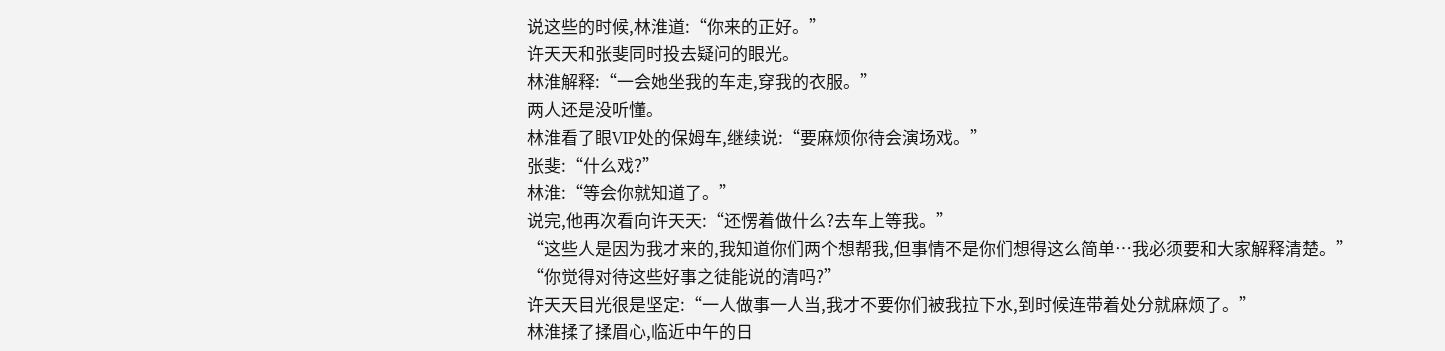说这些的时候,林淮道:“你来的正好。”
许天天和张斐同时投去疑问的眼光。
林淮解释:“一会她坐我的车走,穿我的衣服。”
两人还是没听懂。
林淮看了眼VIP处的保姆车,继续说:“要麻烦你待会演场戏。”
张斐:“什么戏?”
林淮:“等会你就知道了。”
说完,他再次看向许天天:“还愣着做什么?去车上等我。”
“这些人是因为我才来的,我知道你们两个想帮我,但事情不是你们想得这么简单…我必须要和大家解释清楚。”
“你觉得对待这些好事之徒能说的清吗?”
许天天目光很是坚定:“一人做事一人当,我才不要你们被我拉下水,到时候连带着处分就麻烦了。”
林淮揉了揉眉心,临近中午的日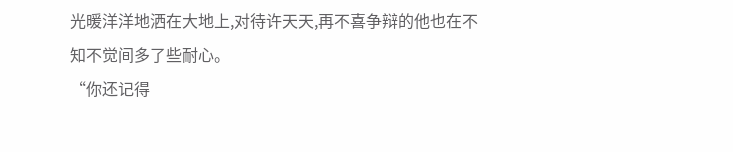光暖洋洋地洒在大地上,对待许天天,再不喜争辩的他也在不知不觉间多了些耐心。
“你还记得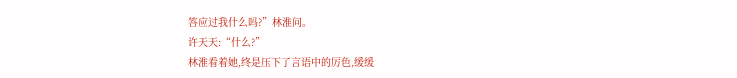答应过我什么吗?”林淮问。
许天天:“什么?”
林淮看着她,终是压下了言语中的厉色,缓缓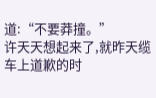道:“不要莽撞。”
许天天想起来了,就昨天缆车上道歉的时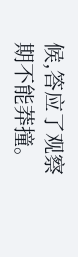候,答应了观察期不能莽撞。